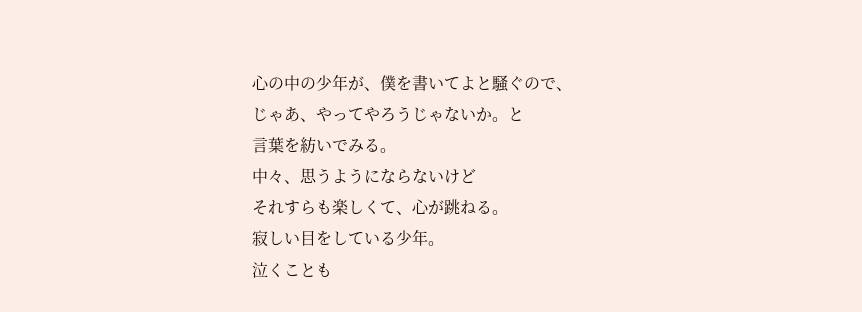心の中の少年が、僕を書いてよと騒ぐので、
じゃあ、やってやろうじゃないか。と
言葉を紡いでみる。
中々、思うようにならないけど
それすらも楽しくて、心が跳ねる。
寂しい目をしている少年。
泣くことも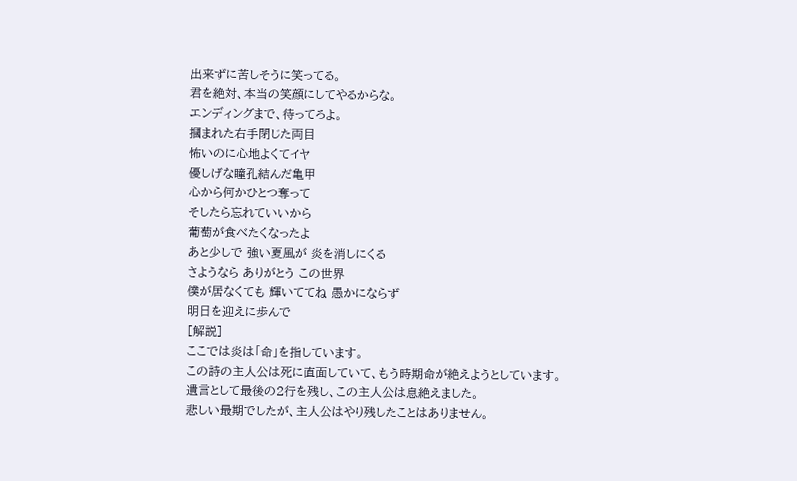出来ずに苦しそうに笑ってる。
君を絶対、本当の笑顔にしてやるからな。
エンディングまで、待ってろよ。
摑まれた右手閉じた両目
怖いのに心地よくてイヤ
優しげな瞳孔結んだ亀甲
心から何かひとつ奪って
そしたら忘れていいから
葡萄が食べたくなったよ
あと少しで 強い夏風が 炎を消しにくる
さようなら ありがとう この世界
僕が居なくても 輝いててね 愚かにならず
明日を迎えに歩んで
[解説]
ここでは炎は「命」を指しています。
この詩の主人公は死に直面していて、もう時期命が絶えようとしています。
遺言として最後の2行を残し、この主人公は息絶えました。
悲しい最期でしたが、主人公はやり残したことはありません。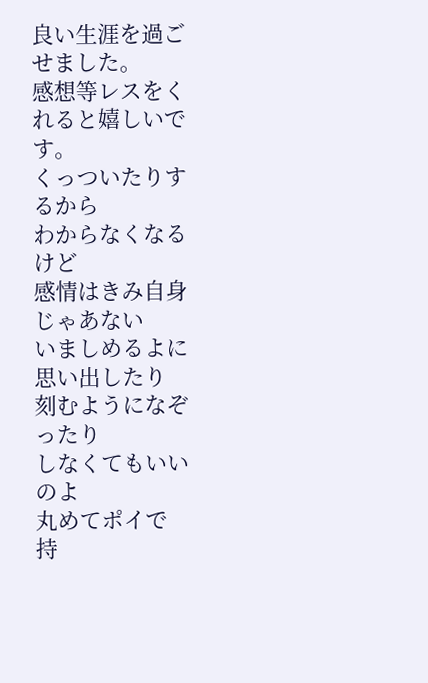良い生涯を過ごせました。
感想等レスをくれると嬉しいです。
くっついたりするから
わからなくなるけど
感情はきみ自身じゃあない
いましめるよに思い出したり
刻むようになぞったり
しなくてもいいのよ
丸めてポイで
持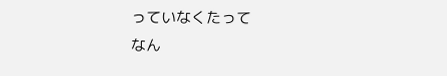っていなくたって
なん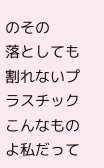のその
落としても割れないプラスチック
こんなものよ私だって